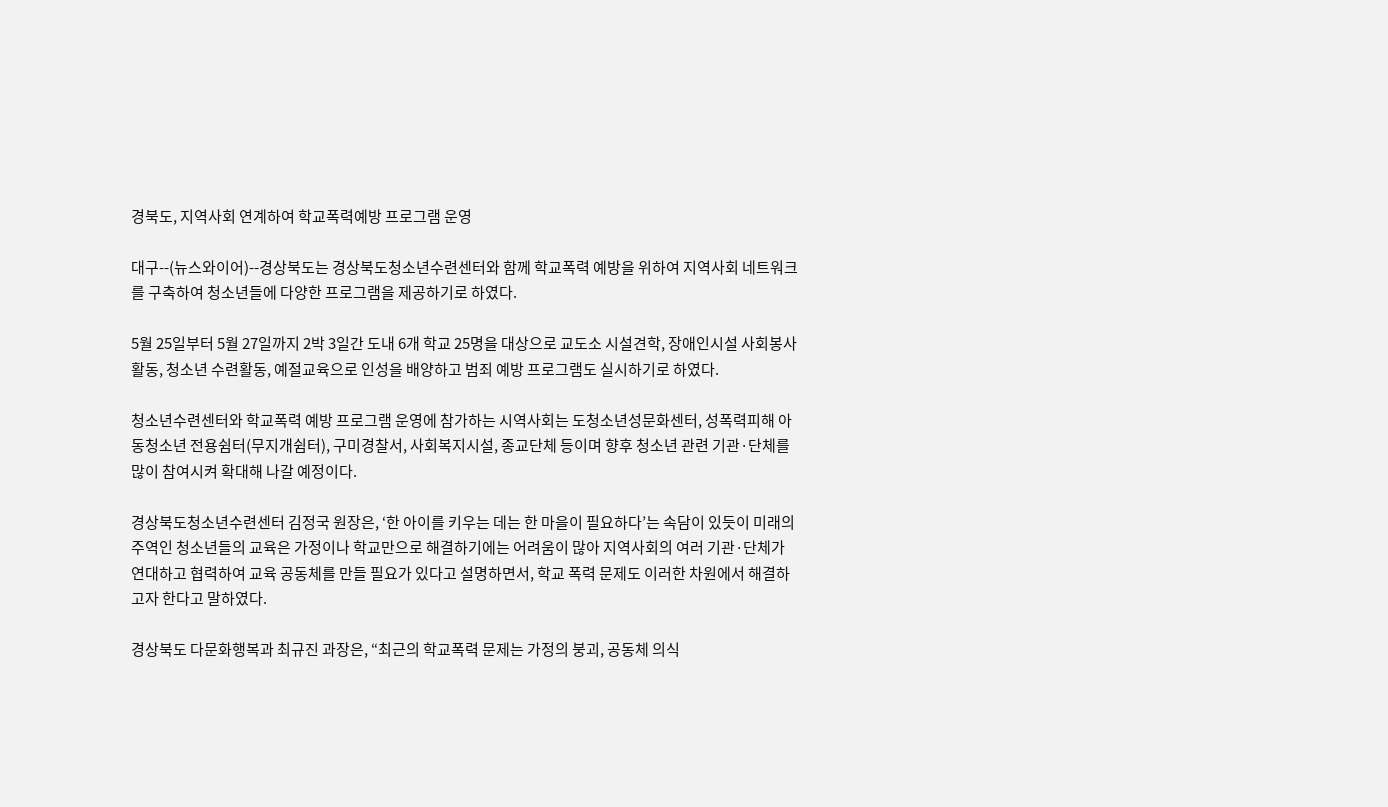경북도, 지역사회 연계하여 학교폭력예방 프로그램 운영

대구--(뉴스와이어)--경상북도는 경상북도청소년수련센터와 함께 학교폭력 예방을 위하여 지역사회 네트워크를 구축하여 청소년들에 다양한 프로그램을 제공하기로 하였다.

5월 25일부터 5월 27일까지 2박 3일간 도내 6개 학교 25명을 대상으로 교도소 시설견학, 장애인시설 사회봉사활동, 청소년 수련활동, 예절교육으로 인성을 배양하고 범죄 예방 프로그램도 실시하기로 하였다.

청소년수련센터와 학교폭력 예방 프로그램 운영에 참가하는 시역사회는 도청소년성문화센터, 성폭력피해 아동청소년 전용쉼터(무지개쉼터), 구미경찰서, 사회복지시설, 종교단체 등이며 향후 청소년 관련 기관·단체를 많이 참여시켜 확대해 나갈 예정이다.

경상북도청소년수련센터 김정국 원장은, ‘한 아이를 키우는 데는 한 마을이 필요하다’는 속담이 있듯이 미래의 주역인 청소년들의 교육은 가정이나 학교만으로 해결하기에는 어려움이 많아 지역사회의 여러 기관·단체가 연대하고 협력하여 교육 공동체를 만들 필요가 있다고 설명하면서, 학교 폭력 문제도 이러한 차원에서 해결하고자 한다고 말하였다.

경상북도 다문화행복과 최규진 과장은, “최근의 학교폭력 문제는 가정의 붕괴, 공동체 의식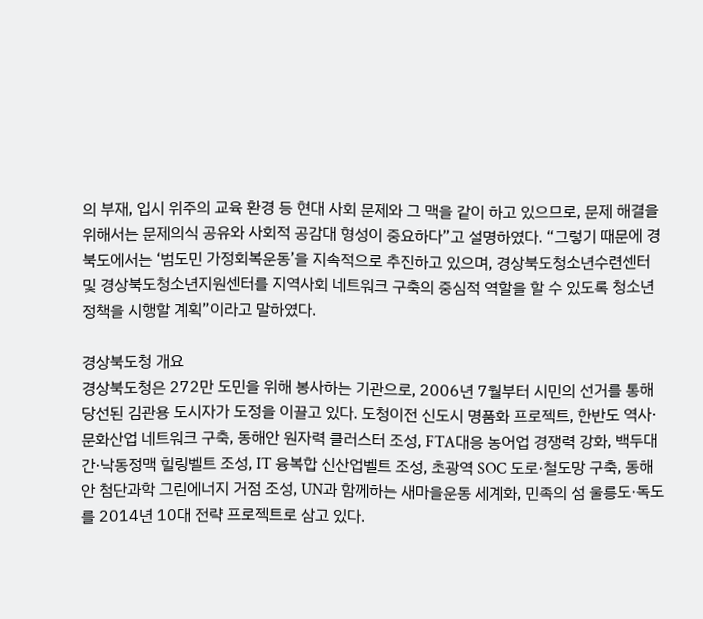의 부재, 입시 위주의 교육 환경 등 현대 사회 문제와 그 맥을 같이 하고 있으므로, 문제 해결을 위해서는 문제의식 공유와 사회적 공감대 형성이 중요하다”고 설명하였다. “그렇기 때문에 경북도에서는 ‘범도민 가정회복운동’을 지속적으로 추진하고 있으며, 경상북도청소년수련센터 및 경상북도청소년지원센터를 지역사회 네트워크 구축의 중심적 역할을 할 수 있도록 청소년 정책을 시행할 계획”이라고 말하였다.

경상북도청 개요
경상북도청은 272만 도민을 위해 봉사하는 기관으로, 2006년 7월부터 시민의 선거를 통해 당선된 김관용 도시자가 도정을 이끌고 있다. 도청이전 신도시 명품화 프로젝트, 한반도 역사·문화산업 네트워크 구축, 동해안 원자력 클러스터 조성, FTA대응 농어업 경쟁력 강화, 백두대간·낙동정맥 힐링벨트 조성, IT 융복합 신산업벨트 조성, 초광역 SOC 도로·철도망 구축, 동해안 첨단과학 그린에너지 거점 조성, UN과 함께하는 새마을운동 세계화, 민족의 섬 울릉도·독도를 2014년 10대 전략 프로젝트로 삼고 있다.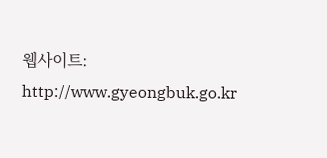웹사이트: http://www.gyeongbuk.go.kr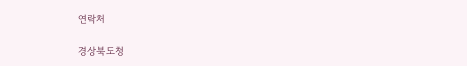연락처

경상북도청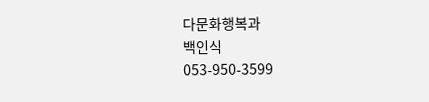다문화행복과
백인식
053-950-3599